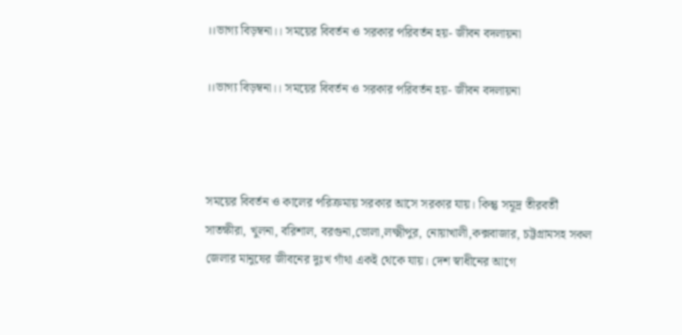।।ভাগ্য বিড়ম্বনা।। সময়ের বিবর্তন ও সরকার পরিবর্তন হয়- জীবন বদলায়না

।।ভাগ্য বিড়ম্বনা।। সময়ের বিবর্তন ও সরকার পরিবর্তন হয়- জীবন বদলায়না



সময়ের বিবর্তন ও কালের পরিক্রমায় সরকার আসে সরকার যায়। কিন্তু সমূদ্র তীরবর্তী সাতক্ষীরা, খুলনা, বরিশাল, বরগুনা,ভোলা,লক্ষ্মীপুর, নোয়াখালী,কক্সবাজার, চট্টগ্রামসহ সকল জেলার মানুষের জীবনের দুঃখ গাঁথা একই থেকে যায়। দেশ স্বাধীনের আগে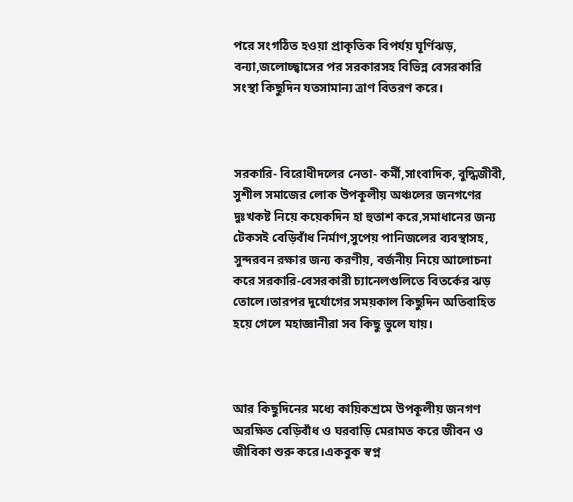পরে সংগঠিত হওয়া প্রাকৃতিক বিপর্যয় ঘূর্ণিঝড়, বন্যা,জলোচ্ছ্বাসের পর সরকারসহ বিভিন্ন বেসরকারি সংস্থা কিছুদিন যতসামান্য ত্রাণ বিতরণ করে।



সরকারি- বিরোধীদলের নেতা- কর্মী,সাংবাদিক, বুদ্ধিজীবী, সুশীল সমাজের লোক উপকূলীয় অঞ্চলের জনগণের দুঃখকষ্ট নিয়ে কয়েকদিন হা হুতাশ করে,সমাধানের জন্য টেকসই বেড়িবাঁধ নির্মাণ,সুপেয় পানিজলের ব্যবস্থাসহ, সুন্দরবন রক্ষার জন্য করণীয়, বর্জনীয় নিয়ে আলোচনা করে সরকারি-বেসরকারী চ্যানেলগুলিতে বিতর্কের ঝড় তোলে।তারপর দুর্যোগের সময়কাল কিছুদিন অতিবাহিত হয়ে গেলে মহাজ্ঞানীরা সব কিছু ভুলে যায়।



আর কিছুদিনের মধ্যে কায়িকশ্রমে উপকূলীয় জনগণ অরক্ষিত বেড়িবাঁধ ও ঘরবাড়ি মেরামত করে জীবন ও জীবিকা শুরু করে।একবুক স্বপ্ন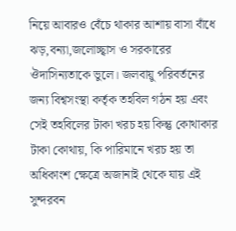নিয়ে আবারও বেঁচে থাকার আশায় বাসা বাঁধে ঝড়,বন্যা,জলোচ্ছ্বাস ও সরকারের ঔদাসিন্যতাকে ভুলে। জলবায়ু পরিবর্তনের জন্য বিশ্বসংস্থা কর্তৃক তহবিল গঠন হয় এবং সেই তহবিলের টাকা খরচ হয় কিন্তু কোথাকার টাকা কোথায়, কি পারিমানে খরচ হয় তা অধিকাংশ ক্ষেত্রে অজানাই থেকে যায় এই সুন্দরবন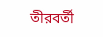তীরবর্তী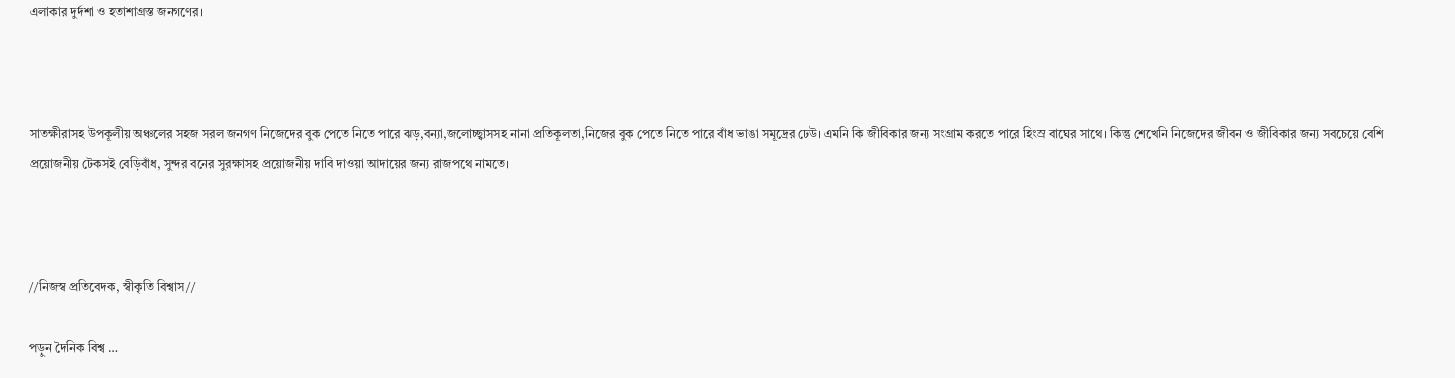এলাকার দুর্দশা ও হতাশাগ্রস্ত জনগণের।



সাতক্ষীরাসহ উপকূলীয় অঞ্চলের সহজ সরল জনগণ নিজেদের বুক পেতে নিতে পারে ঝড়,বন্যা,জলোচ্ছ্বাসসহ নানা প্রতিকূলতা,নিজের বুক পেতে নিতে পারে বাঁধ ভাঙা সমূদ্রের ঢেউ। এমনি কি জীবিকার জন্য সংগ্রাম করতে পারে হিংস্র বাঘের সাথে। কিন্তু শেখেনি নিজেদের জীবন ও জীবিকার জন্য সবচেয়ে বেশি প্রয়োজনীয় টেকসই বেড়িবাঁধ, সুন্দর বনের সুরক্ষাসহ প্রয়োজনীয় দাবি দাওয়া আদায়ের জন্য রাজপথে নামতে।



//নিজস্ব প্রতিবেদক, স্বীকৃতি বিশ্বাস//

পড়ুন দৈনিক বিশ্ব …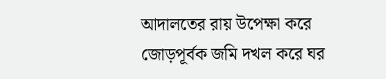আদালতের রায় উপেক্ষা করে জোড়পূর্বক জমি দখল করে ঘর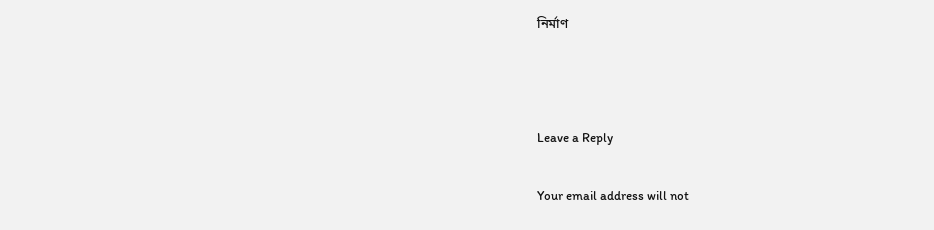নির্মাণ



Leave a Reply

Your email address will not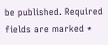be published. Required fields are marked *